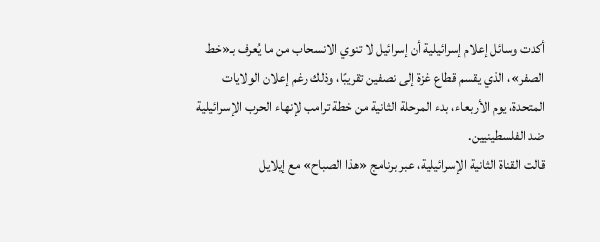أكدت وسائل إعلام إسرائيلية أن إسرائيل لا تنوي الانسحاب من ما يُعرف بـ«خط الصفر»، الذي يقسم قطاع غزة إلى نصفين تقريبًا، وذلك رغم إعلان الولايات المتحدة، يوم الأربعاء، بدء المرحلة الثانية من خطة ترامب لإنهاء الحرب الإسرائيلية ضد الفلسطينيين.
قالت القناة الثانية الإسرائيلية، عبر برنامج «هذا الصباح» مع إيلايل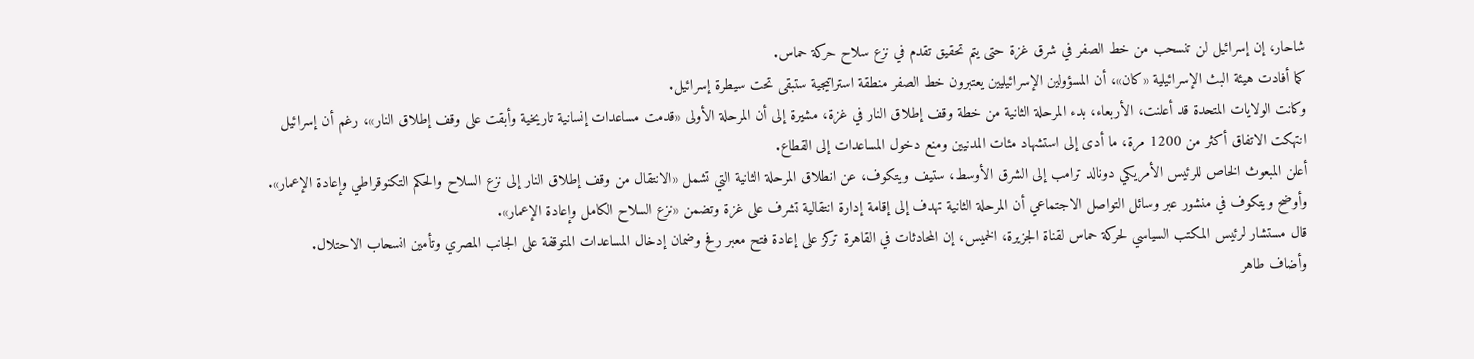شاحار، إن إسرائيل لن تنسحب من خط الصفر في شرق غزة حتى يتم تحقيق تقدم في نزع سلاح حركة حماس.
كما أفادت هيئة البث الإسرائيلية «كان»، أن المسؤولين الإسرائيليين يعتبرون خط الصفر منطقة استراتيجية ستبقى تحت سيطرة إسرائيل.
وكانت الولايات المتحدة قد أعلنت، الأربعاء، بدء المرحلة الثانية من خطة وقف إطلاق النار في غزة، مشيرة إلى أن المرحلة الأولى «قدمت مساعدات إنسانية تاريخية وأبقت على وقف إطلاق النار»، رغم أن إسرائيل انتهكت الاتفاق أكثر من 1200 مرة، ما أدى إلى استشهاد مئات المدنيين ومنع دخول المساعدات إلى القطاع.
أعلن المبعوث الخاص للرئيس الأمريكي دونالد ترامب إلى الشرق الأوسط، ستيف ويتكوف، عن انطلاق المرحلة الثانية التي تشمل «الانتقال من وقف إطلاق النار إلى نزع السلاح والحكم التكنوقراطي وإعادة الإعمار».
وأوضح ويتكوف في منشور عبر وسائل التواصل الاجتماعي أن المرحلة الثانية تهدف إلى إقامة إدارة انتقالية تشرف على غزة وتضمن «نزع السلاح الكامل وإعادة الإعمار».
قال مستشار لرئيس المكتب السياسي لحركة حماس لقناة الجزيرة، الخميس، إن المحادثات في القاهرة تركز على إعادة فتح معبر رفح وضمان إدخال المساعدات المتوقفة على الجانب المصري وتأمين انسحاب الاحتلال.
وأضاف طاهر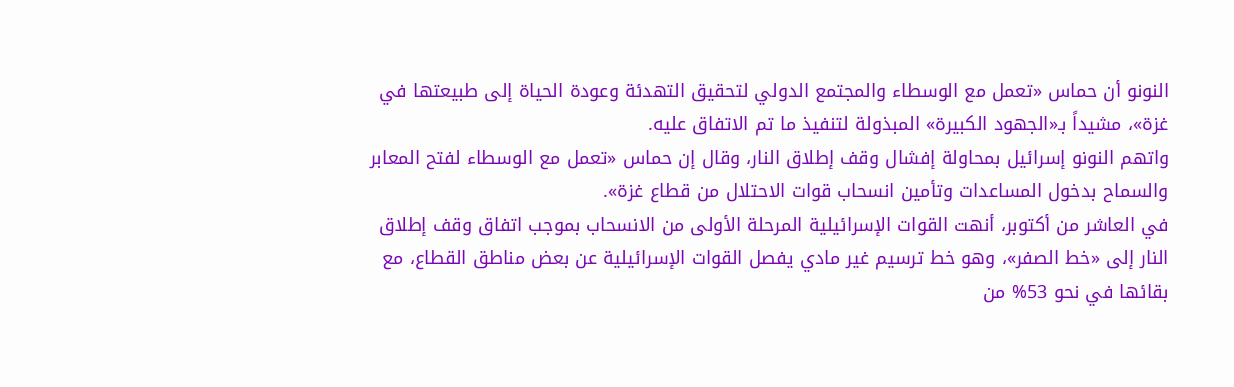النونو أن حماس «تعمل مع الوسطاء والمجتمع الدولي لتحقيق التهدئة وعودة الحياة إلى طبيعتها في غزة»، مشيداً بـ«الجهود الكبيرة» المبذولة لتنفيذ ما تم الاتفاق عليه.
واتهم النونو إسرائيل بمحاولة إفشال وقف إطلاق النار، وقال إن حماس «تعمل مع الوسطاء لفتح المعابر والسماح بدخول المساعدات وتأمين انسحاب قوات الاحتلال من قطاع غزة».
في العاشر من أكتوبر، أنهت القوات الإسرائيلية المرحلة الأولى من الانسحاب بموجب اتفاق وقف إطلاق النار إلى «خط الصفر»، وهو خط ترسيم غير مادي يفصل القوات الإسرائيلية عن بعض مناطق القطاع، مع بقائها في نحو 53% من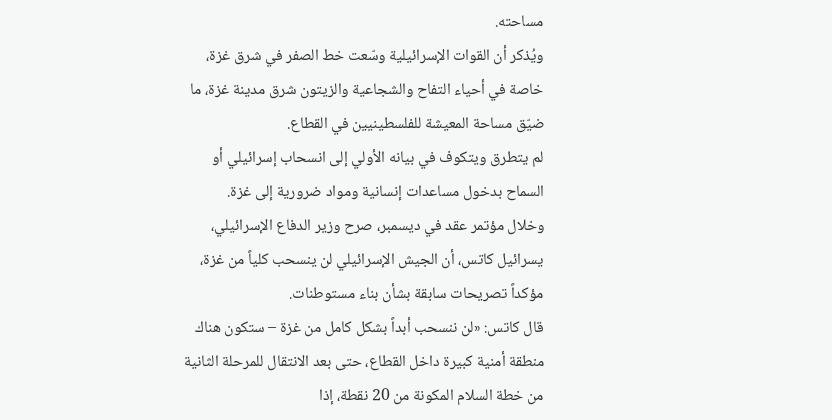مساحته.
ويُذكر أن القوات الإسرائيلية وسّعت خط الصفر في شرق غزة، خاصة في أحياء التفاح والشجاعية والزيتون شرق مدينة غزة، ما ضيّق مساحة المعيشة للفلسطينيين في القطاع.
لم يتطرق ويتكوف في بيانه الأولي إلى انسحاب إسرائيلي أو السماح بدخول مساعدات إنسانية ومواد ضرورية إلى غزة.
وخلال مؤتمر عقد في ديسمبر، صرح وزير الدفاع الإسرائيلي، يسرائيل كاتس، أن الجيش الإسرائيلي لن ينسحب كلياً من غزة، مؤكداً تصريحات سابقة بشأن بناء مستوطنات.
قال كاتس: «لن ننسحب أبداً بشكل كامل من غزة – ستكون هناك منطقة أمنية كبيرة داخل القطاع، حتى بعد الانتقال للمرحلة الثانية من خطة السلام المكونة من 20 نقطة، إذا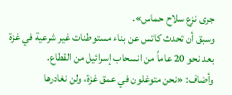جرى نزع سلاح حماس».
وسبق أن تحدث كاتس عن بناء مستوطنات غير شرعية في غزة بعد نحو 20 عاماً من انسحاب إسرائيل من القطاع.
وأضاف: «نحن متوغلون في عمق غزة، ولن نغادرها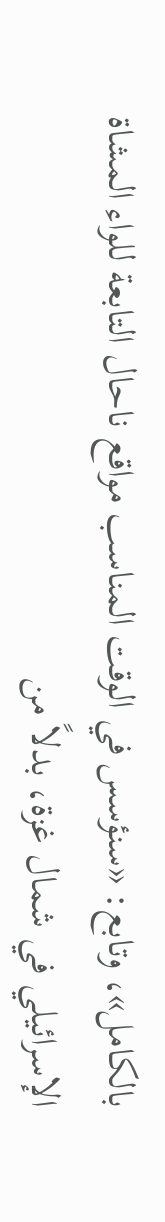بالكامل»، وتابع: «سنؤسس في الوقت المناسب مواقع ناحال التابعة للواء المشاة الإسرائيلي في شمال غزة، بدلاً من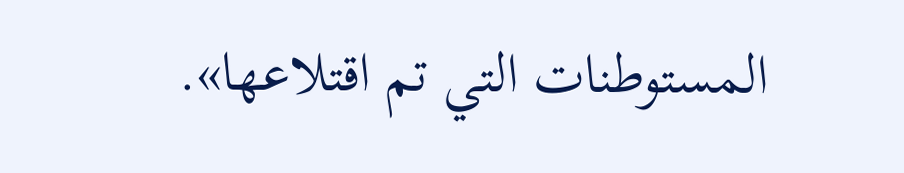المستوطنات التي تم اقتلاعها».